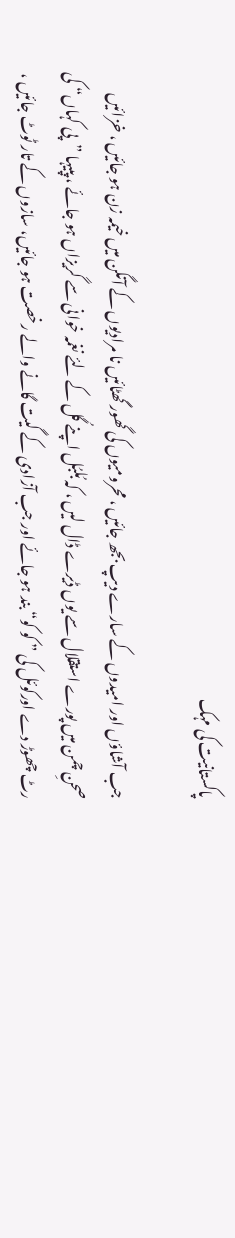پاکستانیت کی مہک

جب آشاؤں اور امیدوں کے سارے دیپ بجھ جائیں ، محرومیوں کی گھور گھٹائیں نا مرادیوں کے آنگن میں خیمہ زن ہو جائیں ، خزائیں صحنِ چمن میں پورے استقلال سے یوں ڈیرے ڈال لیں ، کہ بُلبُل اپنے گُل کے لئے نغمہ خوانی سے گریزاں ہو جائے ، پپیہا ”پی کہاں“ کی رٹ چھوڑ دے اورکوئل کی ” کو کو“ بند ہو جائے اور جب آزادی کے گیت گانے والے رخصت ہو جائیں، سازوں کے تار ٹوٹ جائیں ،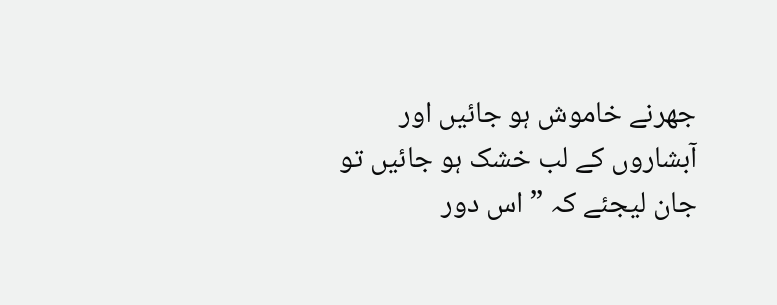جھرنے خاموش ہو جائیں اور آبشاروں کے لب خشک ہو جائیں تو جان لیجئے کہ ” اس دور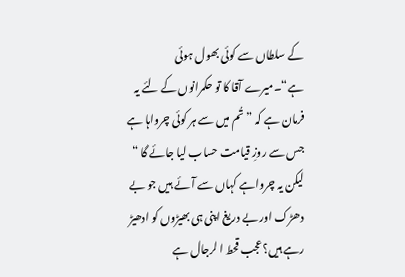کے سلطاں سے کوئی بھول ہوئی ہے“۔میرے آقا کا تو حکمرانوں کے لئے یہ فرمان ہے کہ ” تُم میں سے ہر کوئی چرواہا ہے جس سے روزِ قیامت حساب لیا جائے گا “ لیکن یہ چرواہے کہاں سے آئے ہیں جو بے دھڑک اور بے دریغ اپنی ہی بھیڑوں کو ادھیڑ رہے ہیں؟عجب قحط ا لرجال ہے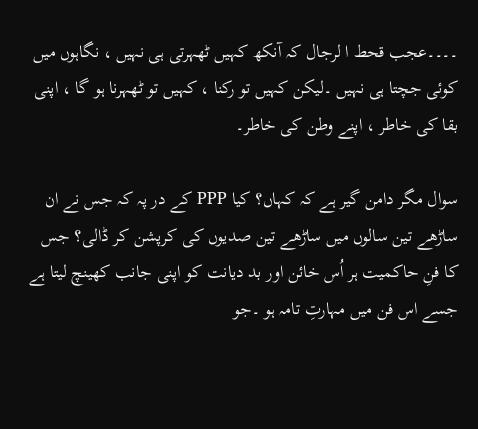۔۔۔۔عجب قحط ا لرجال کہ آنکھ کہیں ٹھہرتی ہی نہیں ، نگاہوں میں کوئی جچتا ہی نہیں ۔لیکن کہیں تو رکنا ، کہیں تو ٹھہرنا ہو گا ، اپنی بقا کی خاطر ، اپنے وطن کی خاطر۔

سوال مگر دامن گیر ہے کہ کہاں؟ کیا PPP کے در پہ کہ جس نے ان ساڑھے تین سالوں میں ساڑھے تین صدیوں کی کرپشن کر ڈالی؟ جس کا فنِ حاکمیت ہر اُس خائن اور بد دیانت کو اپنی جانب کھینچ لیتا ہے جسے اس فن میں مہارتِ تامہ ہو ۔جو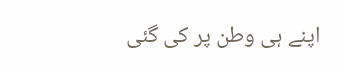اپنے ہی وطن پر کی گئی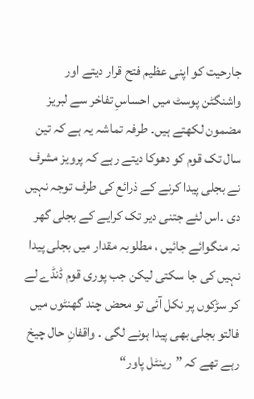جارحیت کو اپنی عظیم فتح قرار دیتے اور واشنگٹن پوسٹ میں احساسِ تفاخر سے لبریز مضمون لکھتے ہیں۔ طرفہ تماشہ یہ ہے کہ تین سال تک قوم کو دھوکا دیتے رہے کہ پرویز مشرف نے بجلی پیدا کرنے کے ذرائع کی طرف توجہ نہیں دی ۔اس لئے جتنی دیر تک کرایے کے بجلی گھر نہ منگوائے جائیں ، مطلوبہ مقدار میں بجلی پیدا نہیں کی جا سکتی لیکن جب پوری قوم ڈنڈے لے کر سڑکوں پر نکل آئی تو محض چند گھنٹوں میں فالتو بجلی بھی پیدا ہونے لگی ۔ واقفانِ حال چیخ رہے تھے کہ ”رینٹل پاور“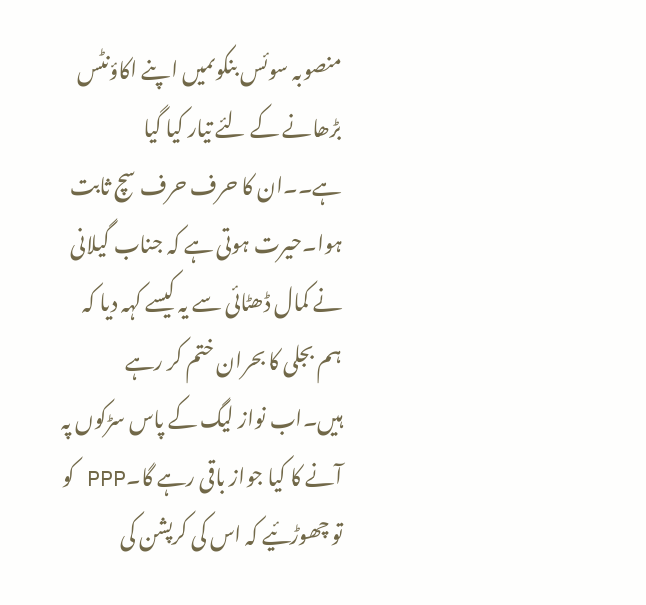منصوبہ سوئس بنکوںمیں اپنے اکاؤنٹس بڑھانے کے لئے تیار کیا گیا ہے۔۔ان کا حرف حرف سچ ثابت ہوا۔حیرت ہوتی ہے کہ جناب گیلانی نے کمال ڈھٹائی سے یہ کیسے کہہ دیا کہ ہم بجلی کا بحران ختم کر رہے ہیں۔اب نواز لیگ کے پاس سڑکوں پہ آنے کا کیا جواز باقی رہے گا۔PPP کو تو چھوڑئیے کہ اس کی کرپشن کی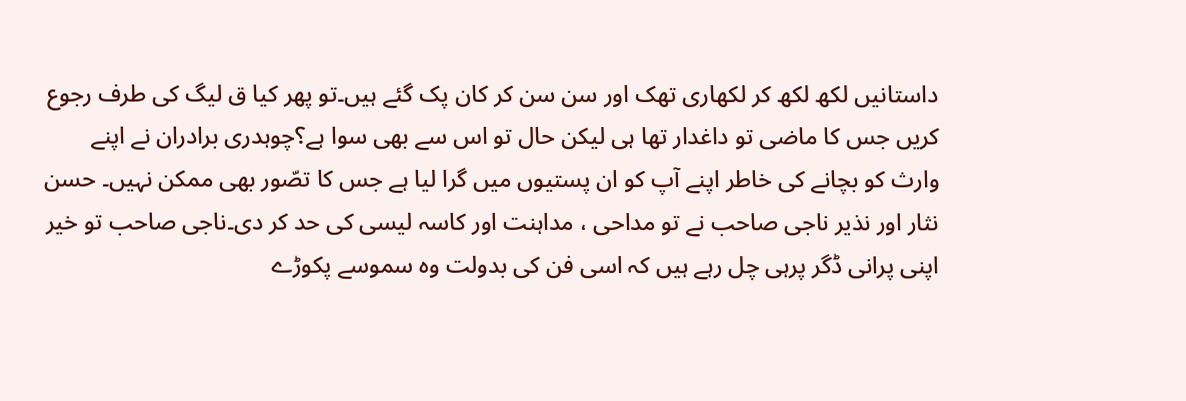داستانیں لکھ لکھ کر لکھاری تھک اور سن سن کر کان پک گئے ہیں۔تو پھر کیا ق لیگ کی طرف رجوع کریں جس کا ماضی تو داغدار تھا ہی لیکن حال تو اس سے بھی سوا ہے؟چوہدری برادران نے اپنے وارث کو بچانے کی خاطر اپنے آپ کو ان پستیوں میں گرا لیا ہے جس کا تصّور بھی ممکن نہیں۔ حسن نثار اور نذیر ناجی صاحب نے تو مداحی ، مداہنت اور کاسہ لیسی کی حد کر دی۔ناجی صاحب تو خیر اپنی پرانی ڈگر پرہی چل رہے ہیں کہ اسی فن کی بدولت وہ سموسے پکوڑے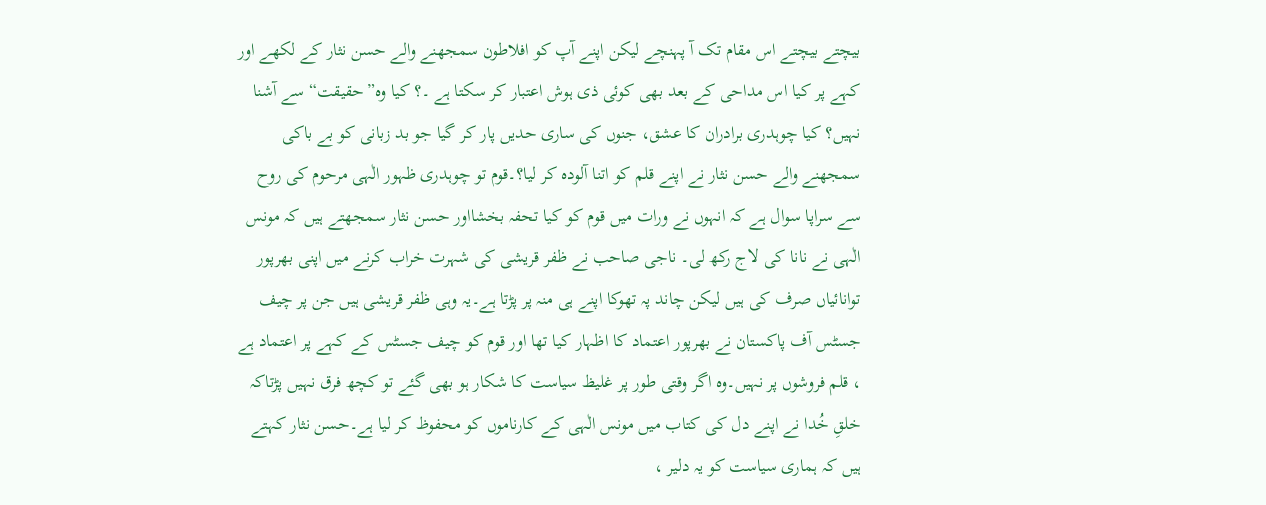بیچتے بیچتے اس مقام تک آ پہنچے لیکن اپنے آپ کو افلاطون سمجھنے والے حسن نثار کے لکھے اور کہے پر کیا اس مداحی کے بعد بھی کوئی ذی ہوش اعتبار کر سکتا ہے ۔؟ کیا وہ”حقیقت“ سے آشنا نہیں؟ کیا چوہدری برادران کا عشق، جنوں کی ساری حدیں پار کر گیا جو بد زبانی کو بے باکی سمجھنے والے حسن نثار نے اپنے قلم کو اتنا آلودہ کر لیا؟۔قوم تو چوہدری ظہور الٰہی مرحوم کی روح سے سراپا سوال ہے کہ انہوں نے ورات میں قوم کو کیا تحفہ بخشااور حسن نثار سمجھتے ہیں کہ مونس الٰہی نے نانا کی لاج رکھ لی۔ ناجی صاحب نے ظفر قریشی کی شہرت خراب کرنے میں اپنی بھرپور توانائیاں صرف کی ہیں لیکن چاند پہ تھوکا اپنے ہی منہ پر پڑتا ہے۔یہ وہی ظفر قریشی ہیں جن پر چیف جسٹس آف پاکستان نے بھرپور اعتماد کا اظہار کیا تھا اور قوم کو چیف جسٹس کے کہے پر اعتماد ہے ، قلم فروشوں پر نہیں۔وہ اگر وقتی طور پر غلیظ سیاست کا شکار ہو بھی گئے تو کچھ فرق نہیں پڑتاکہ خلقِ خُدا نے اپنے دل کی کتاب میں مونس الٰہی کے کارناموں کو محفوظ کر لیا ہے۔حسن نثار کہتے ہیں کہ ہماری سیاست کو یہ دلیر ،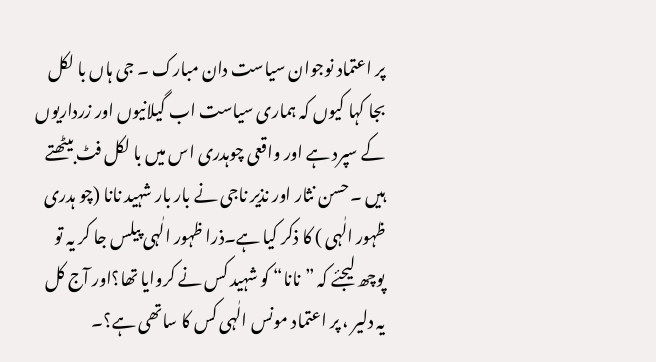پر اعتماد نوجوان سیاست دان مبارک ۔ جی ہاں با لکل بجا کہا کیوں کہ ہماری سیاست اب گیلانیوں اور زرداریوں کے سپرد ہے اور واقعی چوہدری اس میں با لکل فٹ بیٹھتے ہیں ۔حسن نثار اور نذیر ناجی نے بار بار شہید نانا (چو ہدری ظہور الٰہی ) کا ذکر کیا ہے۔ذرا ظہور الٰہی پیلس جا کر یہ تو پوچھ لیجئے کہ ”نانا“ کو شہید کس نے کروایا تھا؟اور آج کل یہ دلیر ، پر اعتماد مونس الٰہی کس کا ساتھی ہے؟۔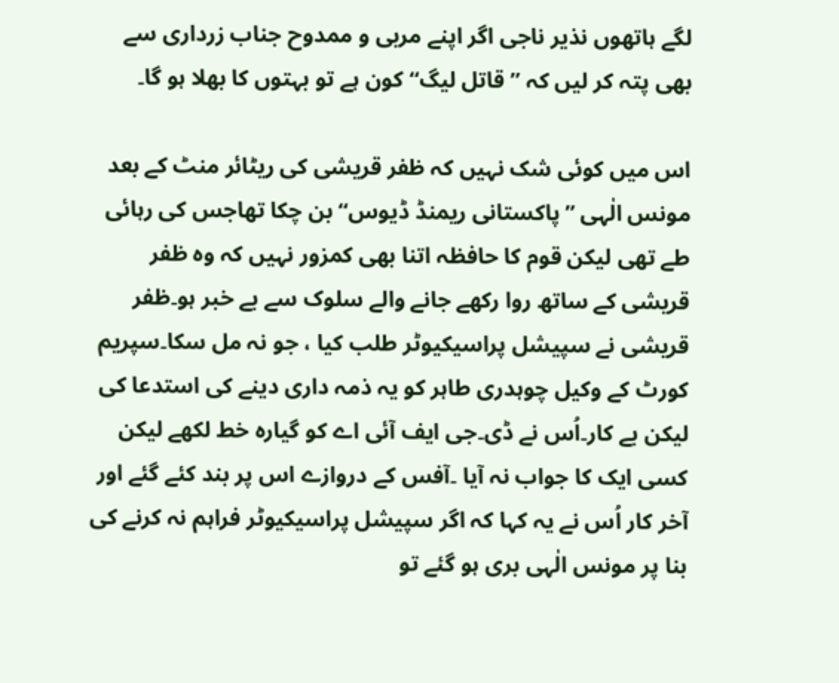لگے ہاتھوں نذیر ناجی اگر اپنے مربی و ممدوح جناب زرداری سے بھی پتہ کر لیں کہ ”قاتل لیگ“ کون ہے تو بہتوں کا بھلا ہو گا۔

اس میں کوئی شک نہیں کہ ظفر قریشی کی ریٹائر منٹ کے بعد مونس الٰہی ”پاکستانی ریمنڈ ڈیوس“ بن چکا تھاجس کی رہائی طے تھی لیکن قوم کا حافظہ اتنا بھی کمزور نہیں کہ وہ ظفر قریشی کے ساتھ روا رکھے جانے والے سلوک سے بے خبر ہو۔ظفر قریشی نے سپیشل پراسیکیوٹر طلب کیا ، جو نہ مل سکا۔سپریم کورٹ کے وکیل چوہدری طاہر کو یہ ذمہ داری دینے کی استدعا کی لیکن بے کار۔اُس نے ڈی۔جی ایف آئی اے کو گیارہ خط لکھے لیکن کسی ایک کا جواب نہ آیا ۔آفس کے دروازے اس پر بند کئے گئے اور آخر کار اُس نے یہ کہا کہ اگر سپیشل پراسیکیوٹر فراہم نہ کرنے کی بنا پر مونس الٰہی بری ہو گئے تو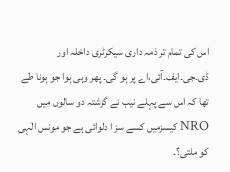اس کی تمام تر ذمہ داری سیکرٹری داخلہ اور ڈی۔جی۔ایف۔آئی،اے پر ہو گی۔ پھر وہی ہوا جو ہونا طے تھا کہ اس سے پہلے نیب نے گزشتہ دو سالوں میں NRO کیسزمیں کسے سز ا دلوائی ہے جو مونس الٰہی کو ملتی؟۔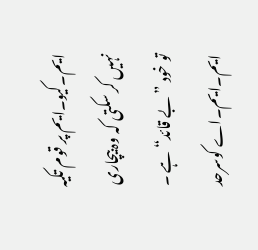ایم۔کیو۔ایم پر قوم تکیہ نہیں کر سکتی کہ وہ بیچاری تو خود ”بے قائد“ ہے ۔ ایم۔ایم۔اے کوسرحد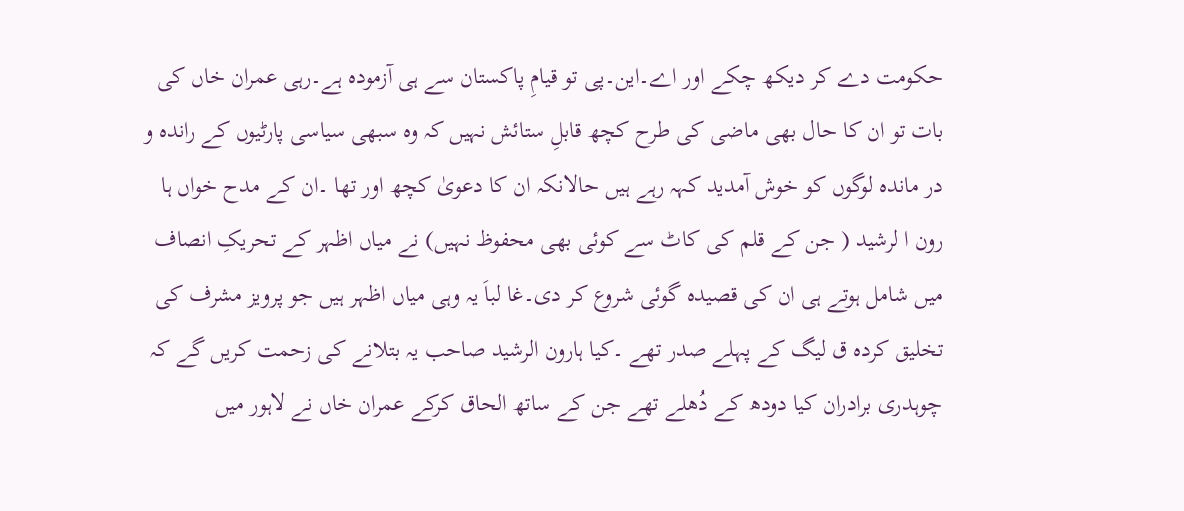حکومت دے کر دیکھ چکے اور اے۔این۔پی تو قیامِ پاکستان سے ہی آزمودہ ہے۔رہی عمران خاں کی بات تو ان کا حال بھی ماضی کی طرح کچھ قابلِ ستائش نہیں کہ وہ سبھی سیاسی پارٹیوں کے راندہ و در ماندہ لوگوں کو خوش آمدید کہہ رہے ہیں حالانکہ ان کا دعویٰ کچھ اور تھا ۔ان کے مدح خواں ہا رون ا لرشید ( جن کے قلم کی کاٹ سے کوئی بھی محفوظ نہیں) نے میاں اظہر کے تحریکِ انصاف میں شامل ہوتے ہی ان کی قصیدہ گوئی شروع کر دی۔غا لباَ یہ وہی میاں اظہر ہیں جو پرویز مشرف کی تخلیق کردہ ق لیگ کے پہلے صدر تھے ۔کیا ہارون الرشید صاحب یہ بتلانے کی زحمت کریں گے کہ چوہدری برادران کیا دودھ کے دُھلے تھے جن کے ساتھ الحاق کرکے عمران خاں نے لاہور میں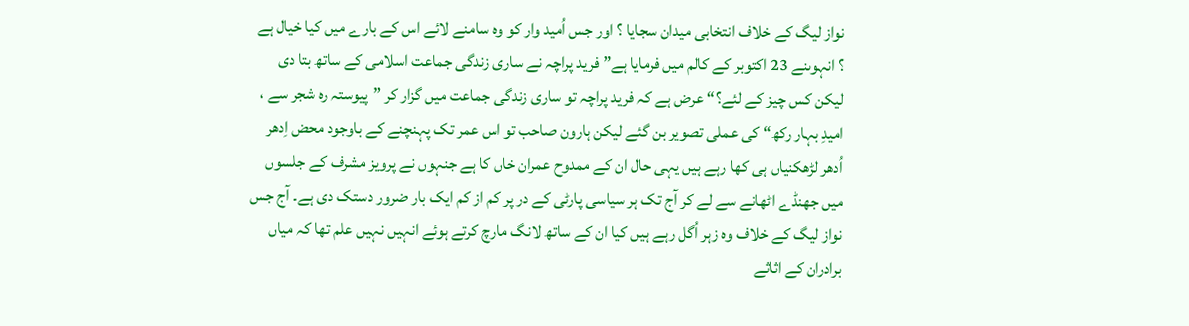نواز لیگ کے خلاف انتخابی میدان سجایا ؟ اور جس اُمید وار کو وہ سامنے لائے اس کے بارے میں کیا خیال ہے ؟ انہوںنے 23 اکتوبر کے کالم میں فرمایا ہے” فرید پراچہ نے ساری زندگی جماعت اسلامی کے ساتھ بتا دی لیکن کس چیز کے لئے؟“ عرض ہے کہ فرید پراچہ تو ساری زندگی جماعت میں گزار کر ”پیوستہ رہ شجر سے ، امیدِ بہار رکھ“ کی عملی تصویر بن گئے لیکن ہارون صاحب تو اس عمر تک پہنچنے کے باوجود محض اِدھر اُدھر لڑھکنیاں ہی کھا رہے ہیں یہی حال ان کے ممدوح عمران خاں کا ہے جنہوں نے پرویز مشرف کے جلسوں میں جھنڈے اٹھانے سے لے کر آج تک ہر سیاسی پارٹی کے در پر کم از کم ایک بار ضرور دستک دی ہے۔ آج جس نواز لیگ کے خلاف وہ زہر اُگل رہے ہیں کیا ان کے ساتھ لانگ مارچ کرتے ہوئے انہیں نہیں علم تھا کہ میاں برادران کے اثاثے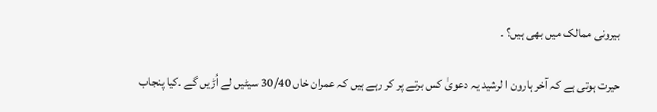بیرونی ممالک میں بھی ہیں؟ ۔

حیرت ہوتی ہے کہ آخر ہارون ا لرشید یہ دعویٰ کس برتے پر کر رہے ہیں کہ عمران خاں 30/40 سیٹیں لے اُڑیں گے ۔کیا پنجاب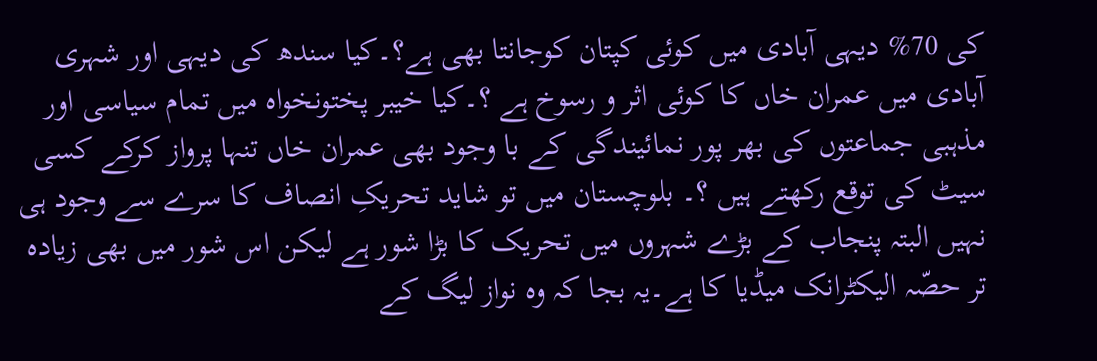کی 70% دیہی آبادی میں کوئی کپتان کوجانتا بھی ہے؟۔کیا سندھ کی دیہی اور شہری آبادی میں عمران خاں کا کوئی اثر و رسوخ ہے ؟۔کیا خیبر پختونخواہ میں تمام سیاسی اور مذہبی جماعتوں کی بھر پور نمائیندگی کے با وجود بھی عمران خاں تنہا پرواز کرکے کسی سیٹ کی توقع رکھتے ہیں ؟۔ بلوچستان میں تو شاید تحریکِ انصاف کا سرے سے وجود ہی نہیں البتہ پنجاب کے بڑے شہروں میں تحریک کا بڑا شور ہے لیکن اس شور میں بھی زیادہ تر حصّہ الیکٹرانک میڈیا کا ہے۔یہ بجا کہ وہ نواز لیگ کے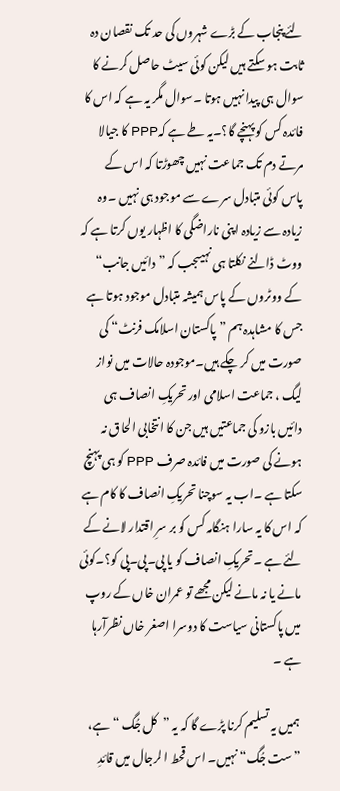لئے پنجاب کے بڑے شہروں کی حد تک نقصان دہ ثابت ہو سکتے ہیں لیکن کوئی سیٹ حاصل کرنے کا سوال ہی پیدا نہیں ہوتا ۔سوال مگر یہ ہے کہ اس کا فائدہ کس کو پہنچے گا؟۔یہ طے ہے کہPPP کا جیالا مرتے دم تک جماعت نہیں چھوڑتا کہ اس کے پاس کوئی متبادل سرے سے موجود ہی نہیں ۔وہ زیادہ سے زیادہ اپنی ناراضگی کا اظہار یوں کرتا ہے کہ ووٹ ڈالنے نکلتا ہی نہیںجب کہ ”دائیں جانب“ کے ووٹروں کے پاس ہمیشہ متبادل موجود ہوتا ہے جس کا مشاہدہ ہم ”پاکستان اسلامک فرنٹ“ کی صورت میں کر چکے ہیں۔موجودہ حالات میں نواز لیگ ، جماعت اسلامی اور تحریکِ انصاف ہی دائیں بازو کی جماعتیں ہیں جن کا انتخابی الحاق نہ ہونے کی صورت میں فائدہ صرف PPP کو ہی پہنچ سکتا ہے ۔اب یہ سوچنا تحریکِ انصاف کا کام ہے کہ اس کا یہ سارا ہنگامہ کس کو بر سرِ اقتدار لانے کے لئے ہے ۔تحریکِ انصاف کو یا پی۔پی۔پی کو؟۔کوئی مانے یا نہ مانے لیکن مجھے تو عمران خاں کے روپ میں پاکستانی سیاست کا دوسرا اصغر خاں نظرآرہا ہے ۔

ہمیں یہ تسلیم کرنا پڑے گا کہ یہ ”کل جُگ “ہے، ”ست جُگ“ نہیں۔ اس قحط ا لرجال میں قائدِ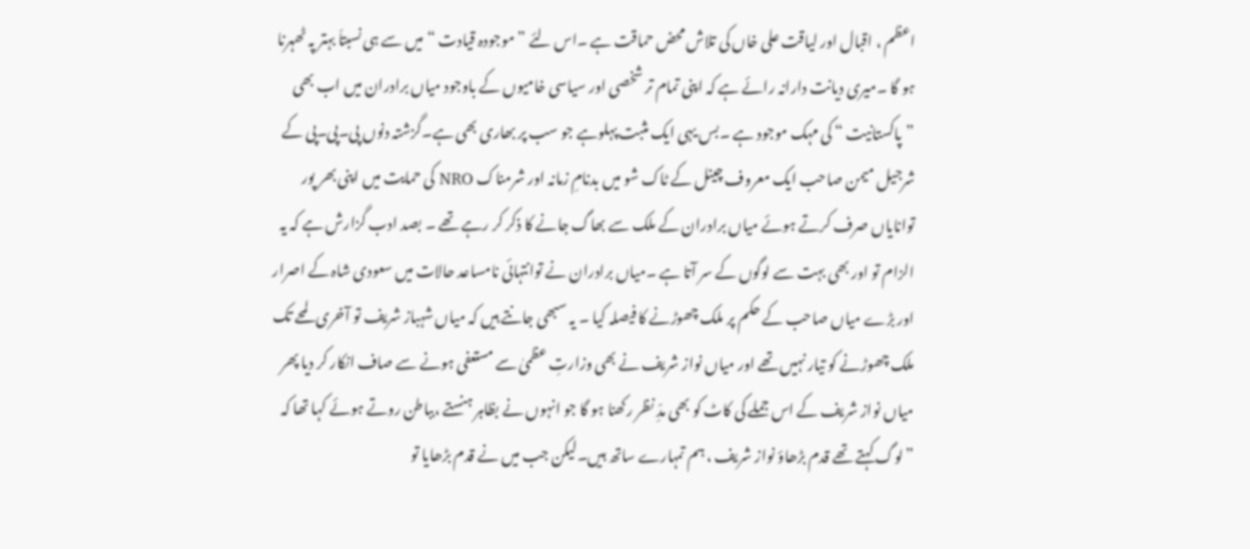اعظم ، اقبال اور لیاقت علی خاں کی تلاش محض حماقت ہے ۔اس لئے ”موجودہ قیادت “ میں سے ہی نسبتاَ بہتر پہ ٹھہرنا ہو گا ۔میری دیانت دارانہ رائے ہے کہ اپنی تمام تر شخصی اور سیاسی خامیوں کے باوجود میاں برادران میں اب بھی ”پاکستانیت “ کی مہک موجود ہے ۔بس یہی ایک مثبت پہلوہے جو سب پر بھاری بھی ہے۔گزشتہ دنوں پی۔پی۔پی کے شرجیل میمن صاحب ایک معروف چینل کے ٹاک شو میں بدنامِ زمانہ اور شرمناک NRO کی حمایت میں اپنی بھر پور توانایاں صرف کرتے ہوئے میاں برادران کے ملک سے بھاگ جانے کا ذکر کر رہے تھے ۔ بصد ادب گزارش ہے کہ یہ الزام تو اور بھی بہت سے لوگوں کے سر آتا ہے ۔میاں برادران نے توانتہائی نامساعد حالات میں سعودی شاہ کے اصرار اور بڑے میاں صاحب کے حکم پر ملک چھوڑنے کا فیصلہ کیا ۔ یہ سبھی جانتے ہیں کہ میاں شہباز شریف تو آخری لمحے تک ملک چھوڑنے کو تیار نہیں تھے اور میاں نواز شریف نے بھی وزارتِ عظمیٰ سے مستعفی ہونے سے صاف انکار کر دیا پھر میاں نواز شریف کے اس جملے کی کاٹ کو بھی مدِّ نظر رکھنا ہو گا جو انہوں نے بظاہر ہنستے ،بباطن روتے ہوئے کہا تھا کہ ”لوگ کہتے تھے قدم بڑھاؤ نواز شریف ، ہم تمہارے ساتھ ہیں۔لیکن جب میں نے قدم بڑھایا تو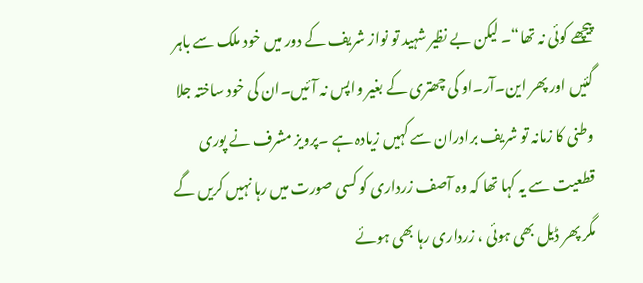پیچھے کوئی نہ تھا“۔ لیکن بے نظیر شہید تو نواز شریف کے دور میں خود ملک سے باہر گئیں اور پھر این۔آر۔او کی چھتری کے بغیر واپس نہ آئیں۔ان کی خود ساختہ جلا وطنی کا زمانہ تو شریف برادران سے کہیں زیادہ ہے ۔پرویز مشرف نے پوری قطعیت سے یہ کہا تھا کہ وہ آصف زرداری کو کسی صورت میں رہا نہیں کریں گے مگر پھر ڈیل بھی ہوئی ، زرداری رہا بھی ہوئے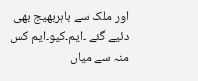اور ملک سے باہربھیج بھی دئیے گئے ۔ایم۔کیو۔ایم کس منہ سے میاں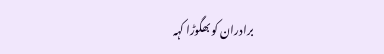برادران کو بھگوڑا کہہ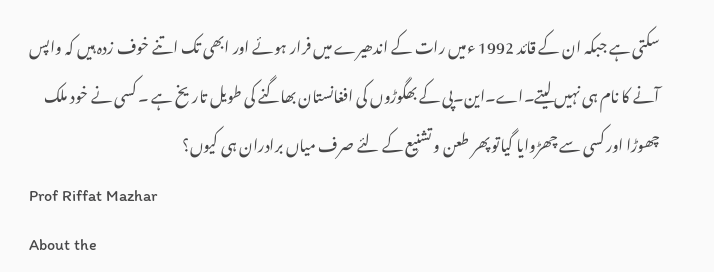سکتی ہے جبکہ ان کے قائد 1992 ءمیں رات کے اندھیرے میں فرار ہوئے اور ابھی تک اتنے خوف زدہ ہیں کہ واپس آنے کا نام ہی نہیں لیتے۔اے۔این۔پی کے بھگوڑوں کی افغانستان بھاگنے کی طویل تاریخ ہے ۔ کسی نے خود ملک چھوڑا اور کسی سے چھڑوایا گیاتو پھر طعن و تشنیع کے لئے صرف میاں برادران ہی کیوں؟
Prof Riffat Mazhar
About the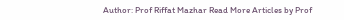Author: Prof Riffat Mazhar Read More Articles by Prof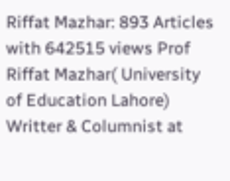Riffat Mazhar: 893 Articles with 642515 views Prof Riffat Mazhar( University of Education Lahore)
Writter & Columnist at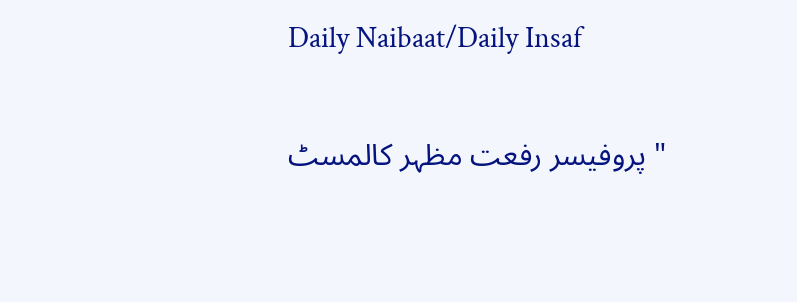Daily Naibaat/Daily Insaf

" پروفیسر رفعت مظہر کالمسٹ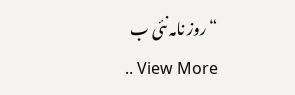“روز نامہ نئی ب
.. View More